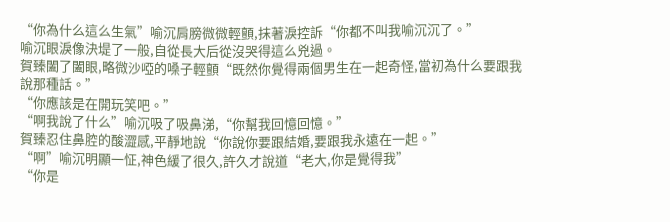“你為什么這么生氣”喻沉肩膀微微輕顫,抹著淚控訴“你都不叫我喻沉沉了。”
喻沉眼淚像決堤了一般,自從長大后從沒哭得這么兇過。
賀臻闔了闔眼,略微沙啞的嗓子輕顫“既然你覺得兩個男生在一起奇怪,當初為什么要跟我說那種話。”
“你應該是在開玩笑吧。”
“啊我說了什么”喻沉吸了吸鼻涕,“你幫我回憶回憶。”
賀臻忍住鼻腔的酸澀感,平靜地說“你說你要跟結婚,要跟我永遠在一起。”
“啊”喻沉明顯一怔,神色緩了很久,許久才說道“老大,你是覺得我”
“你是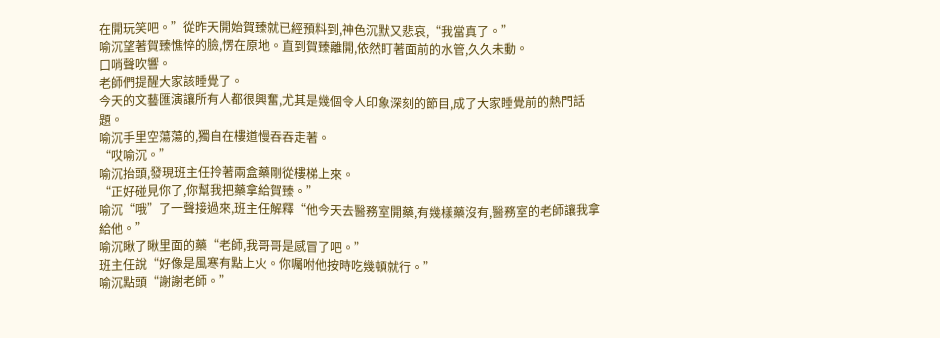在開玩笑吧。”從昨天開始賀臻就已經預料到,神色沉默又悲哀,“我當真了。”
喻沉望著賀臻憔悴的臉,愣在原地。直到賀臻離開,依然盯著面前的水管,久久未動。
口哨聲吹響。
老師們提醒大家該睡覺了。
今天的文藝匯演讓所有人都很興奮,尤其是幾個令人印象深刻的節目,成了大家睡覺前的熱門話題。
喻沉手里空蕩蕩的,獨自在樓道慢吞吞走著。
“哎喻沉。”
喻沉抬頭,發現班主任拎著兩盒藥剛從樓梯上來。
“正好碰見你了,你幫我把藥拿給賀臻。”
喻沉“哦”了一聲接過來,班主任解釋“他今天去醫務室開藥,有幾樣藥沒有,醫務室的老師讓我拿給他。”
喻沉瞅了瞅里面的藥“老師,我哥哥是感冒了吧。”
班主任說“好像是風寒有點上火。你囑咐他按時吃幾頓就行。”
喻沉點頭“謝謝老師。”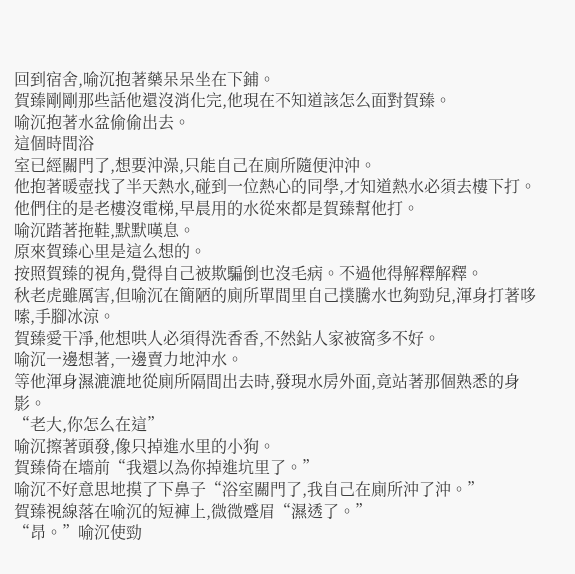回到宿舍,喻沉抱著藥呆呆坐在下鋪。
賀臻剛剛那些話他還沒消化完,他現在不知道該怎么面對賀臻。
喻沉抱著水盆偷偷出去。
這個時間浴
室已經關門了,想要沖澡,只能自己在廁所隨便沖沖。
他抱著暖壺找了半天熱水,碰到一位熱心的同學,才知道熱水必須去樓下打。
他們住的是老樓沒電梯,早晨用的水從來都是賀臻幫他打。
喻沉踏著拖鞋,默默嘆息。
原來賀臻心里是這么想的。
按照賀臻的視角,覺得自己被欺騙倒也沒毛病。不過他得解釋解釋。
秋老虎雖厲害,但喻沉在簡陋的廁所單間里自己撲騰水也夠勁兒,渾身打著哆嗦,手腳冰涼。
賀臻愛干凈,他想哄人必須得洗香香,不然鉆人家被窩多不好。
喻沉一邊想著,一邊賣力地沖水。
等他渾身濕漉漉地從廁所隔間出去時,發現水房外面,竟站著那個熟悉的身影。
“老大,你怎么在這”
喻沉擦著頭發,像只掉進水里的小狗。
賀臻倚在墻前“我還以為你掉進坑里了。”
喻沉不好意思地摸了下鼻子“浴室關門了,我自己在廁所沖了沖。”
賀臻視線落在喻沉的短褲上,微微蹙眉“濕透了。”
“昂。”喻沉使勁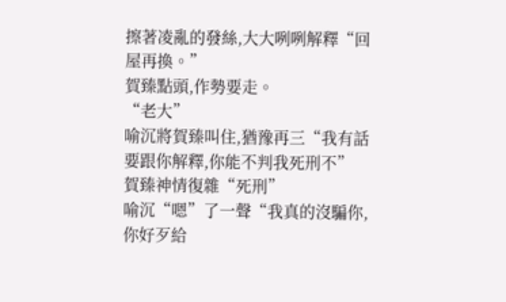擦著凌亂的發絲,大大咧咧解釋“回屋再換。”
賀臻點頭,作勢要走。
“老大”
喻沉將賀臻叫住,猶豫再三“我有話要跟你解釋,你能不判我死刑不”
賀臻神情復雜“死刑”
喻沉“嗯”了一聲“我真的沒騙你,你好歹給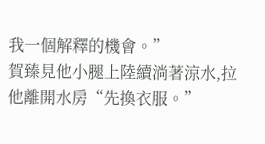我一個解釋的機會。”
賀臻見他小腿上陸續淌著涼水,拉他離開水房“先換衣服。”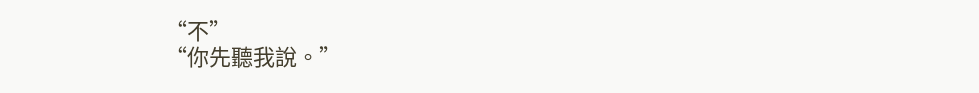“不”
“你先聽我說。”